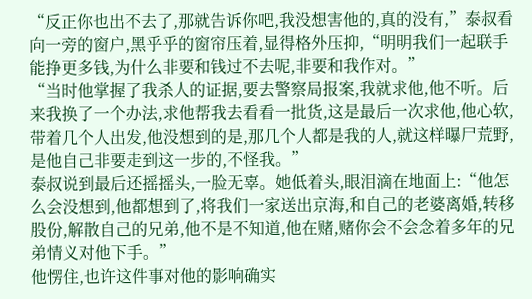“反正你也出不去了,那就告诉你吧,我没想害他的,真的没有,”泰叔看向一旁的窗户,黑乎乎的窗帘压着,显得格外压抑,“明明我们一起联手能挣更多钱,为什么非要和钱过不去呢,非要和我作对。”
“当时他掌握了我杀人的证据,要去警察局报案,我就求他,他不听。后来我换了一个办法,求他帮我去看看一批货,这是最后一次求他,他心软,带着几个人出发,他没想到的是,那几个人都是我的人,就这样曝尸荒野,是他自己非要走到这一步的,不怪我。”
泰叔说到最后还摇摇头,一脸无辜。她低着头,眼泪滴在地面上:“他怎么会没想到,他都想到了,将我们一家送出京海,和自己的老婆离婚,转移股份,解散自己的兄弟,他不是不知道,他在赌,赌你会不会念着多年的兄弟情义对他下手。”
他愣住,也许这件事对他的影响确实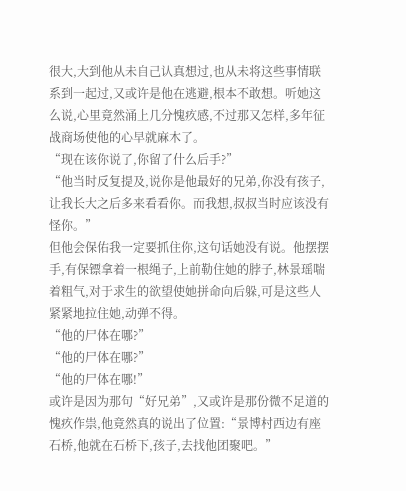很大,大到他从未自己认真想过,也从未将这些事情联系到一起过,又或许是他在逃避,根本不敢想。听她这么说,心里竟然涌上几分愧疚感,不过那又怎样,多年征战商场使他的心早就麻木了。
“现在该你说了,你留了什么后手?”
“他当时反复提及,说你是他最好的兄弟,你没有孩子,让我长大之后多来看看你。而我想,叔叔当时应该没有怪你。”
但他会保佑我一定要抓住你,这句话她没有说。他摆摆手,有保镖拿着一根绳子,上前勒住她的脖子,林景瑶喘着粗气,对于求生的欲望使她拼命向后躲,可是这些人紧紧地拉住她,动弹不得。
“他的尸体在哪?”
“他的尸体在哪?”
“他的尸体在哪!”
或许是因为那句“好兄弟”,又或许是那份微不足道的愧疚作祟,他竟然真的说出了位置:“景博村西边有座石桥,他就在石桥下,孩子,去找他团聚吧。”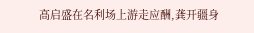高启盛在名利场上游走应酬,龚开疆身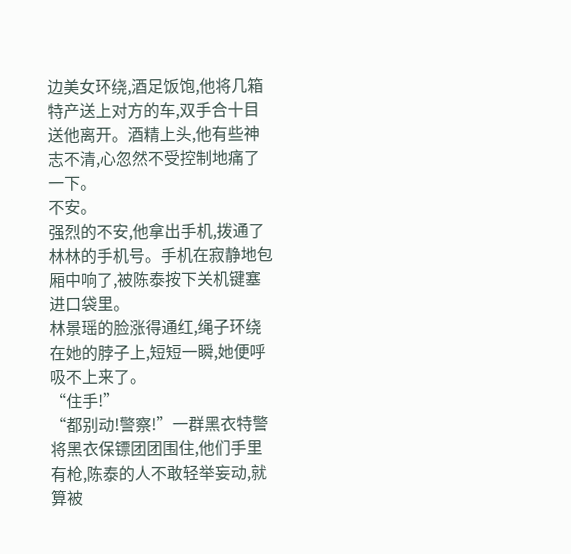边美女环绕,酒足饭饱,他将几箱特产送上对方的车,双手合十目送他离开。酒精上头,他有些神志不清,心忽然不受控制地痛了一下。
不安。
强烈的不安,他拿出手机,拨通了林林的手机号。手机在寂静地包厢中响了,被陈泰按下关机键塞进口袋里。
林景瑶的脸涨得通红,绳子环绕在她的脖子上,短短一瞬,她便呼吸不上来了。
“住手!”
“都别动!警察!”一群黑衣特警将黑衣保镖团团围住,他们手里有枪,陈泰的人不敢轻举妄动,就算被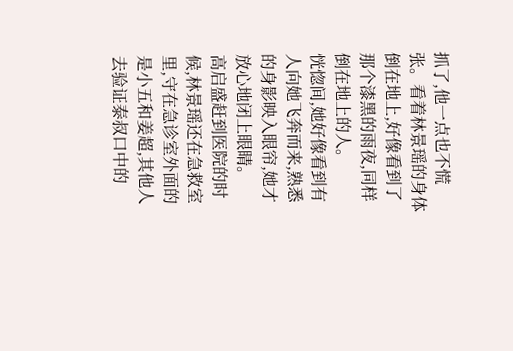抓了,他一点也不慌张。看着林景瑶的身体倒在地上,好像看到了那个漆黑的雨夜,同样倒在地上的人。
恍惚间,她好像看到有人向她飞奔而来,熟悉的身影映入眼帘,她才放心地闭上眼睛。
高启盛赶到医院的时候,林景瑶还在急救室里,守在急诊室外面的是小五和姜超,其他人去验证泰叔口中的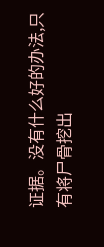证据。没有什么好的办法,只有将尸骨挖出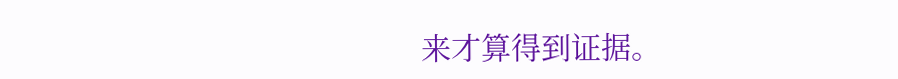来才算得到证据。